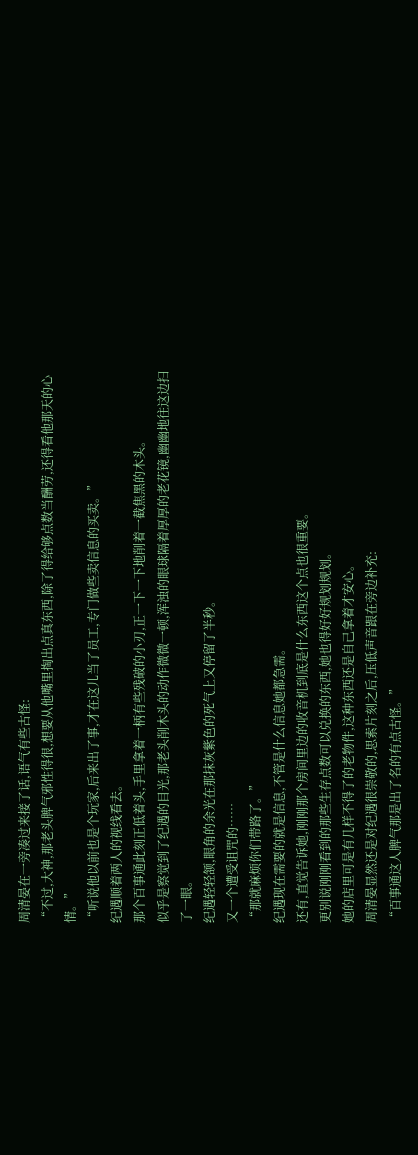周清晏在一旁凑过来接了话,语气有些古怪:
“不过,大神,那老头脾气邪性得很,想要从他嘴里掏出点真东西,除了得给够点数当酬劳,还得看他那天的心情。”
“听说他以前也是个玩家,后来出了事,才在这儿当了员工,专门做些卖信息的买卖。”
纪遇顺着两人的视线看去。
那个百事通此刻正低着头,手里拿着一柄有些残破的小刃,正一下一下地削着一截焦黑的木头。
似乎是察觉到了纪遇的目光,那老头削木头的动作微微一顿,浑浊的眼球隔着厚厚的老花镜,幽幽地往这边扫了一眼。
纪遇轻轻颔,眼角的余光在那抹灰紫色的死气上又停留了半秒。
又一个遭受诅咒的……
“那就麻烦你们带路了。”
纪遇现在需要的就是信息,不管是什么信息她都急需。
还有,直觉告诉她,刚刚那个房间里边的收音机到底是什么东西这个点也很重要。
更别说刚刚看到的那些生存点数可以兑换的东西,她也得好好规划规划。
她的店里可是有几样不得了的老物件,这种东西还是自己拿着才安心。
周清晏显然还是对纪遇很崇敬的,思索片刻之后,压低声音跟在旁边补充:
“百事通这人脾气那是出了名的有点古怪。”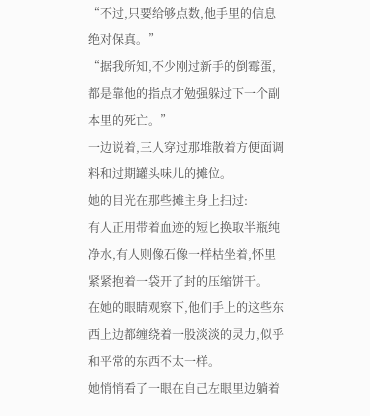“不过,只要给够点数,他手里的信息绝对保真。”
“据我所知,不少刚过新手的倒霉蛋,都是靠他的指点才勉强躲过下一个副本里的死亡。”
一边说着,三人穿过那堆散着方便面调料和过期罐头味儿的摊位。
她的目光在那些摊主身上扫过:
有人正用带着血迹的短匕换取半瓶纯净水,有人则像石像一样枯坐着,怀里紧紧抱着一袋开了封的压缩饼干。
在她的眼睛观察下,他们手上的这些东西上边都缠绕着一股淡淡的灵力,似乎和平常的东西不太一样。
她悄悄看了一眼在自己左眼里边躺着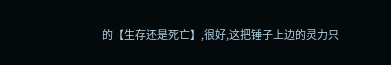的【生存还是死亡】,很好,这把锤子上边的灵力只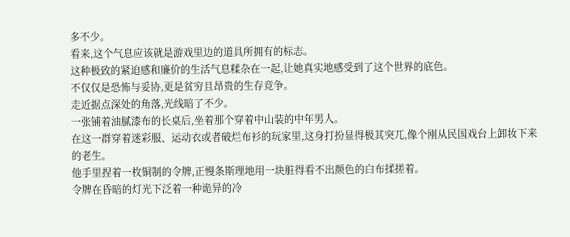多不少。
看来,这个气息应该就是游戏里边的道具所拥有的标志。
这种极致的紧迫感和廉价的生活气息糅杂在一起,让她真实地感受到了这个世界的底色。
不仅仅是恐怖与妥协,更是贫穷且昂贵的生存竞争。
走近据点深处的角落,光线暗了不少。
一张铺着油腻漆布的长桌后,坐着那个穿着中山装的中年男人。
在这一群穿着迷彩服、运动衣或者破烂布衫的玩家里,这身打扮显得极其突兀,像个刚从民国戏台上卸妆下来的老生。
他手里捏着一枚铜制的令牌,正慢条斯理地用一块脏得看不出颜色的白布揉搓着。
令牌在昏暗的灯光下泛着一种诡异的冷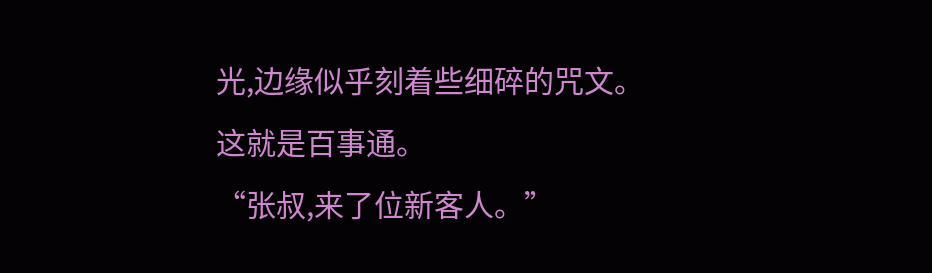光,边缘似乎刻着些细碎的咒文。
这就是百事通。
“张叔,来了位新客人。”